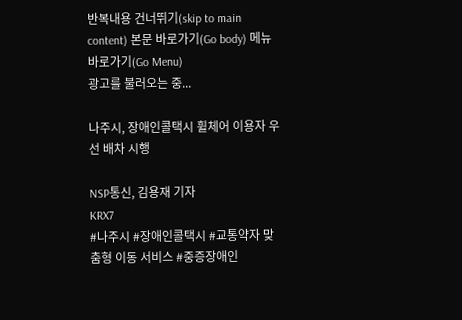반복내용 건너뛰기(skip to main content) 본문 바로가기(Go body) 메뉴 바로가기(Go Menu)
광고를 불러오는 중...

나주시, 장애인콜택시 휠체어 이용자 우선 배차 시행

NSP통신, 김용재 기자
KRX7
#나주시 #장애인콜택시 #교통약자 맞춤형 이동 서비스 #중증장애인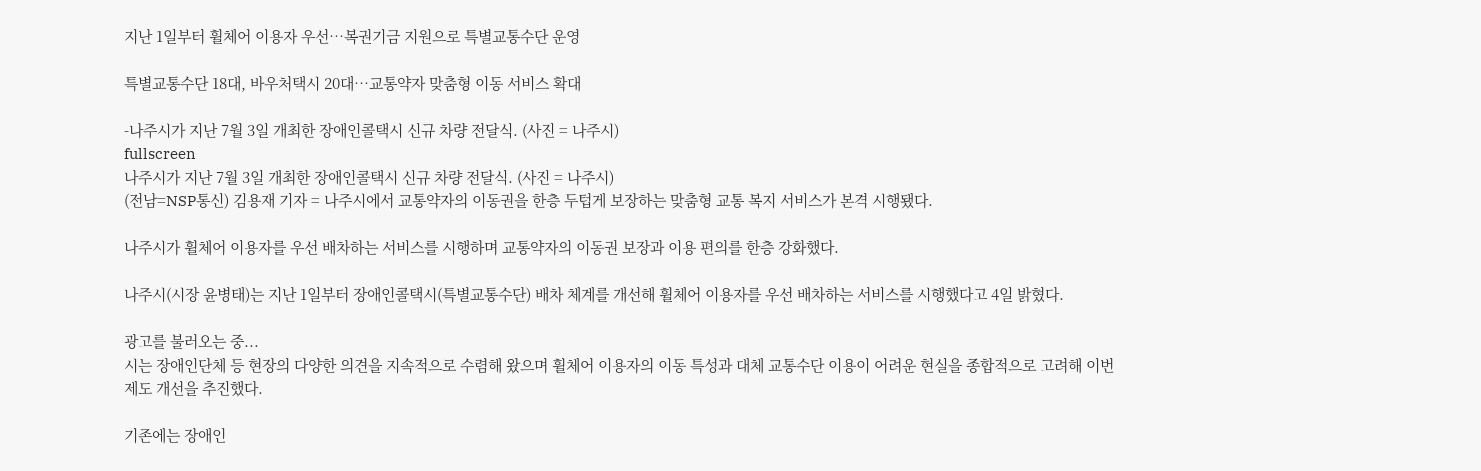지난 1일부터 휠체어 이용자 우선…복권기금 지원으로 특별교통수단 운영

특별교통수단 18대, 바우처택시 20대…교통약자 맞춤형 이동 서비스 확대

-나주시가 지난 7월 3일 개최한 장애인콜택시 신규 차량 전달식. (사진 = 나주시)
fullscreen
나주시가 지난 7월 3일 개최한 장애인콜택시 신규 차량 전달식. (사진 = 나주시)
(전남=NSP통신) 김용재 기자 = 나주시에서 교통약자의 이동권을 한층 두텁게 보장하는 맞춤형 교통 복지 서비스가 본격 시행됐다.

나주시가 휠체어 이용자를 우선 배차하는 서비스를 시행하며 교통약자의 이동권 보장과 이용 편의를 한층 강화했다.

나주시(시장 윤병태)는 지난 1일부터 장애인콜택시(특별교통수단) 배차 체계를 개선해 휠체어 이용자를 우선 배차하는 서비스를 시행했다고 4일 밝혔다.

광고를 불러오는 중...
시는 장애인단체 등 현장의 다양한 의견을 지속적으로 수렴해 왔으며 휠체어 이용자의 이동 특성과 대체 교통수단 이용이 어려운 현실을 종합적으로 고려해 이번 제도 개선을 추진했다.

기존에는 장애인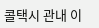콜택시 관내 이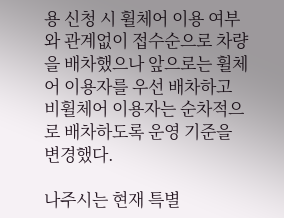용 신청 시 휠체어 이용 여부와 관계없이 접수순으로 차량을 배차했으나 앞으로는 휠체어 이용자를 우선 배차하고 비휠체어 이용자는 순차적으로 배차하도록 운영 기준을 변경했다.

나주시는 현재 특별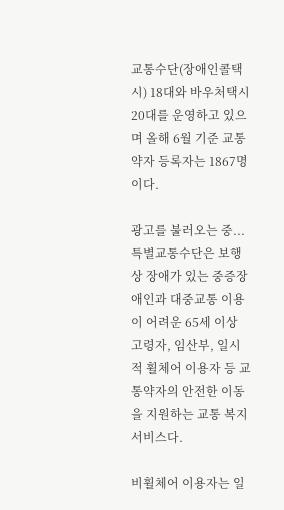교통수단(장애인콜택시) 18대와 바우처택시 20대를 운영하고 있으며 올해 6월 기준 교통약자 등록자는 1867명이다.

광고를 불러오는 중...
특별교통수단은 보행상 장애가 있는 중증장애인과 대중교통 이용이 어려운 65세 이상 고령자, 임산부, 일시적 휠체어 이용자 등 교통약자의 안전한 이동을 지원하는 교통 복지 서비스다.

비휠체어 이용자는 일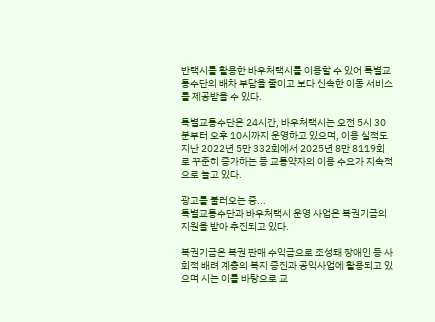반택시를 활용한 바우처택시를 이용할 수 있어 특별교통수단의 배차 부담을 줄이고 보다 신속한 이동 서비스를 제공받을 수 있다.

특별교통수단은 24시간, 바우처택시는 오전 5시 30분부터 오후 10시까지 운영하고 있으며, 이용 실적도 지난 2022년 5만 332회에서 2025년 8만 8119회로 꾸준히 증가하는 등 교통약자의 이용 수요가 지속적으로 늘고 있다.

광고를 불러오는 중...
특별교통수단과 바우처택시 운영 사업은 복권기금의 지원을 받아 추진되고 있다.

복권기금은 복권 판매 수익금으로 조성돼 장애인 등 사회적 배려 계층의 복지 증진과 공익사업에 활용되고 있으며 시는 이를 바탕으로 교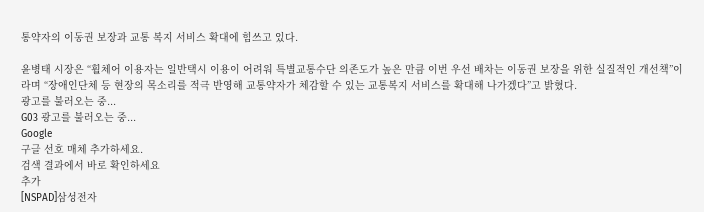통약자의 이동권 보장과 교통 복지 서비스 확대에 힘쓰고 있다.

윤병태 시장은 “휠체어 이용자는 일반택시 이용이 어려워 특별교통수단 의존도가 높은 만큼 이번 우선 배차는 이동권 보장을 위한 실질적인 개선책”이라며 “장애인단체 등 현장의 목소리를 적극 반영해 교통약자가 체감할 수 있는 교통복지 서비스를 확대해 나가겠다”고 밝혔다.
광고를 불러오는 중...
G03 광고를 불러오는 중...
Google
구글 선호 매체 추가하세요.
검색 결과에서 바로 확인하세요
추가
[NSPAD]삼성전자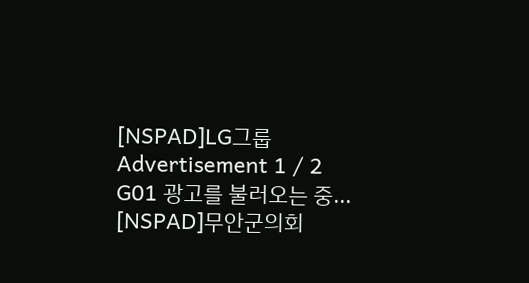[NSPAD]LG그룹
Advertisement 1 / 2
G01 광고를 불러오는 중...
[NSPAD]무안군의회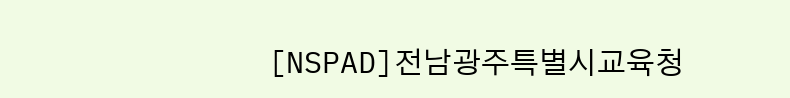[NSPAD]전남광주특별시교육청